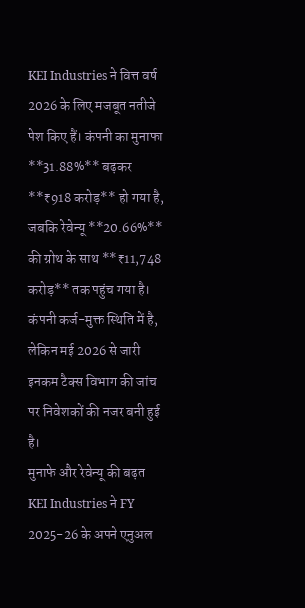KEI Industries ने वित्त वर्ष 2026 के लिए मजबूत नतीजे पेश किए हैं। कंपनी का मुनाफा **31.88%** बढ़कर **₹918 करोड़** हो गया है, जबकि रेवेन्यू **20.66%** की ग्रोथ के साथ **₹11,748 करोड़** तक पहुंच गया है। कंपनी कर्ज-मुक्त स्थिति में है, लेकिन मई 2026 से जारी इनकम टैक्स विभाग की जांच पर निवेशकों की नजर बनी हुई है।
मुनाफे और रेवेन्यू की बढ़त
KEI Industries ने FY 2025-26 के अपने एनुअल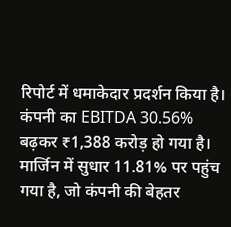रिपोर्ट में धमाकेदार प्रदर्शन किया है। कंपनी का EBITDA 30.56% बढ़कर ₹1,388 करोड़ हो गया है। मार्जिन में सुधार 11.81% पर पहुंच गया है, जो कंपनी की बेहतर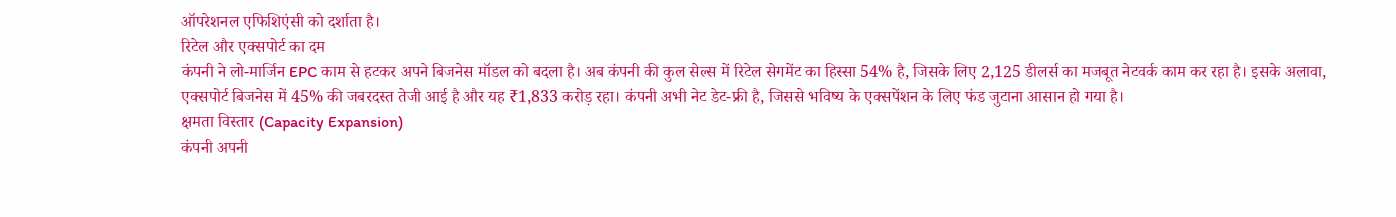ऑपरेशनल एफिशिएंसी को दर्शाता है।
रिटेल और एक्सपोर्ट का दम
कंपनी ने लो-मार्जिन EPC काम से हटकर अपने बिजनेस मॉडल को बदला है। अब कंपनी की कुल सेल्स में रिटेल सेगमेंट का हिस्सा 54% है, जिसके लिए 2,125 डीलर्स का मजबूत नेटवर्क काम कर रहा है। इसके अलावा, एक्सपोर्ट बिजनेस में 45% की जबरदस्त तेजी आई है और यह ₹1,833 करोड़ रहा। कंपनी अभी नेट डेट-फ्री है, जिससे भविष्य के एक्सपेंशन के लिए फंड जुटाना आसान हो गया है।
क्षमता विस्तार (Capacity Expansion)
कंपनी अपनी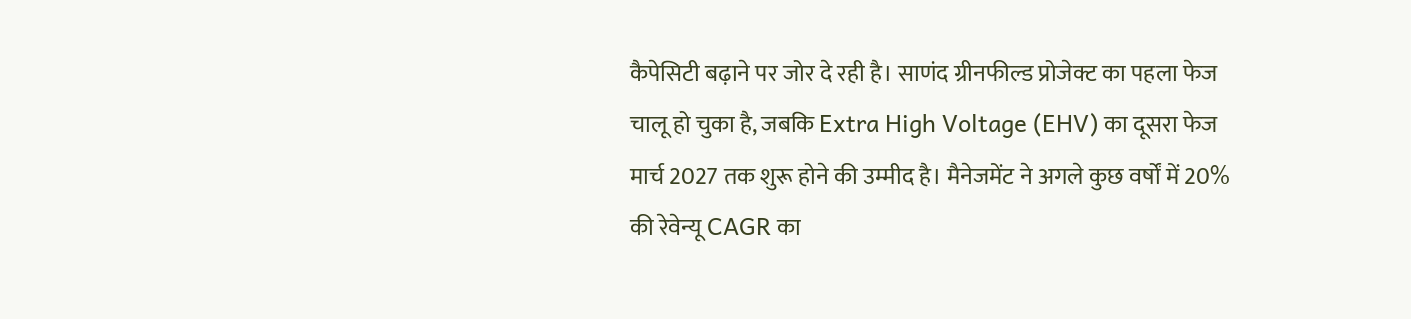कैपेसिटी बढ़ाने पर जोर दे रही है। साणंद ग्रीनफील्ड प्रोजेक्ट का पहला फेज चालू हो चुका है, जबकि Extra High Voltage (EHV) का दूसरा फेज मार्च 2027 तक शुरू होने की उम्मीद है। मैनेजमेंट ने अगले कुछ वर्षों में 20% की रेवेन्यू CAGR का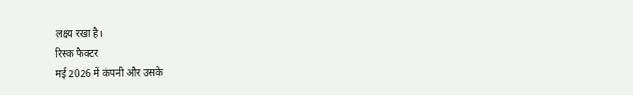लक्ष्य रखा है।
रिस्क फैक्टर
मई 2026 में कंपनी और उसके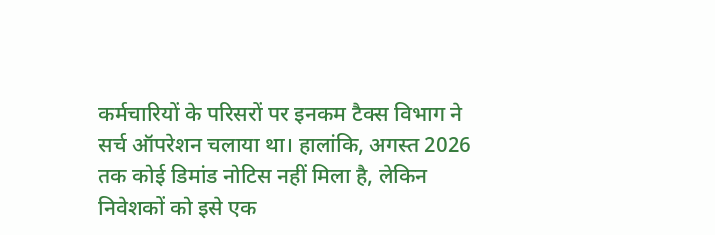कर्मचारियों के परिसरों पर इनकम टैक्स विभाग ने सर्च ऑपरेशन चलाया था। हालांकि, अगस्त 2026 तक कोई डिमांड नोटिस नहीं मिला है, लेकिन निवेशकों को इसे एक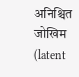अनिश्चित जोखिम (latent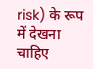risk) के रूप में देखना चाहिए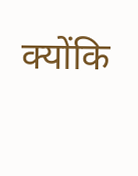क्योंकि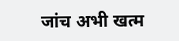जांच अभी खत्म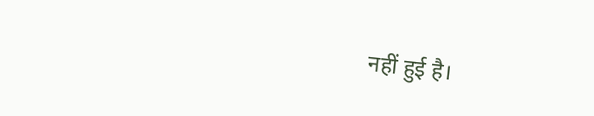नहीं हुई है।